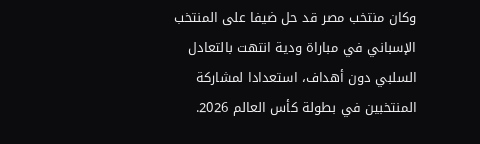وكان منتخب مصر قد حل ضيفا على المنتخب الإسباني في مباراة ودية انتهت بالتعادل السلبي دون أهداف، استعدادا لمشاركة المنتخبين في بطولة كأس العالم 2026.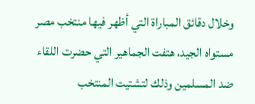وخلال دقائق المباراة التي أظهر فيها منتخب مصر مستواه الجيد، هتفت الجماهير التي حضرت اللقاء ضد المسلمين وذلك لتشتيت المنتخب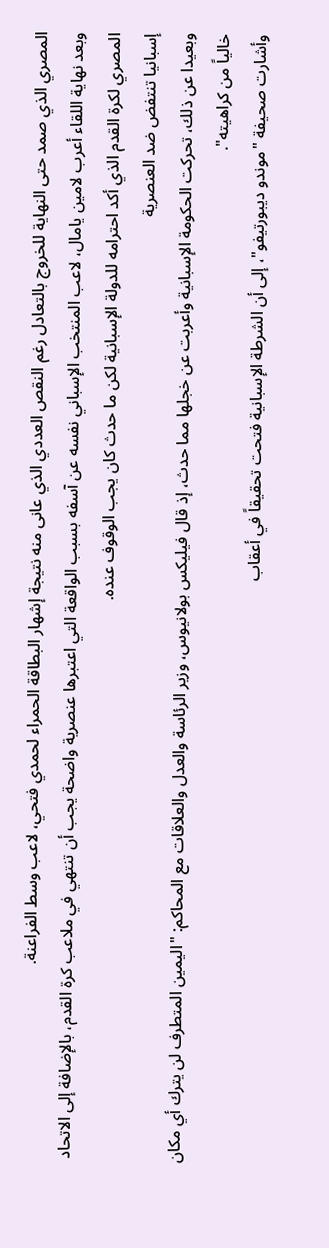المصري الذي صمد حتى النهاية للخروج بالتعادل رغم النقص العددي الذي عانى منه نتيجة إشهار البطاقة الحمراء لحمدي فتحي، لاعب وسط الفراعنة.
وبعد نهاية اللقاء أعرب لامين يامال، لاعب المنتخب الإسباني نفسه عن آسفه بسبب الواقعة التي اعتبرها عنصرية واضحة يجب أن تنتهي في ملاعب كرة القدم، بالإضافة إلى الاتحاد المصري لكرة القدم الذي أكد احترامه للدولة الإسبانية لكن ما حدث كان يجب الوقوف عنده.
إسبانيا تنتفض ضد العنصرية
وبعيدا عن ذلك، تحركت الحكومة الإسبانية وأعربت عن خجلها مما حدث، إذ قال فيليكس بولانيوس، وزير الرئاسة والعدل والعلاقات مع المحاكم: "اليمين المتطرف لن يترك أي مكان خالياً من كراهيته".
وأشارت صحيفة "موندو ديبورتيفو"، إلى أن الشرطة الإسبانية فتحت تحقيقاً في أعقاب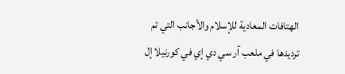الهتافات المعادية للإسلام والأجانب التي تم ترديدها في ملعب آر سي دي إي في كورنيلا إل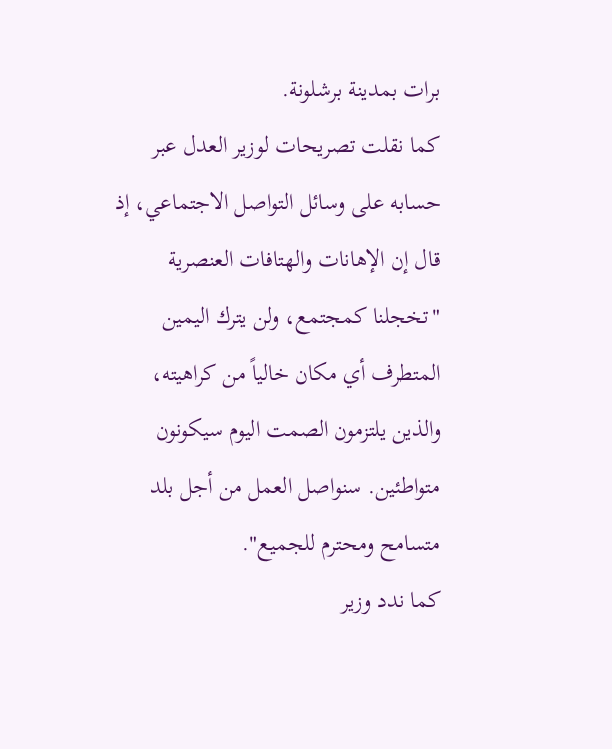برات بمدينة برشلونة.
كما نقلت تصريحات لوزير العدل عبر حسابه على وسائل التواصل الاجتماعي، إذ قال إن الإهانات والهتافات العنصرية "تخجلنا كمجتمع، ولن يترك اليمين المتطرف أي مكان خالياً من كراهيته، والذين يلتزمون الصمت اليوم سيكونون متواطئين. سنواصل العمل من أجل بلد متسامح ومحترم للجميع".
كما ندد وزير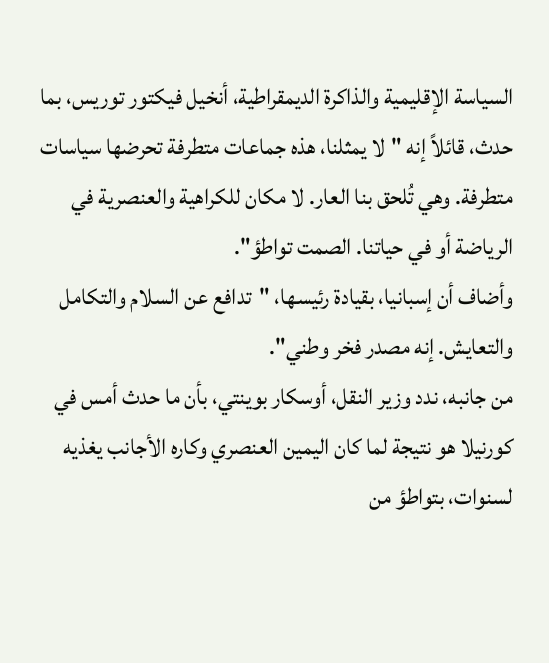السياسة الإقليمية والذاكرة الديمقراطية، أنخيل فيكتور توريس، بما حدث، قائلاً إنه "لا يمثلنا، هذه جماعات متطرفة تحرضها سياسات متطرفة. وهي تُلحق بنا العار. لا مكان للكراهية والعنصرية في الرياضة أو في حياتنا. الصمت تواطؤ".
وأضاف أن إسبانيا، بقيادة رئيسها، "تدافع عن السلام والتكامل والتعايش. إنه مصدر فخر وطني".
من جانبه، ندد وزير النقل، أوسكار بوينتي، بأن ما حدث أمس في كورنيلا هو نتيجة لما كان اليمين العنصري وكاره الأجانب يغذيه لسنوات، بتواطؤ من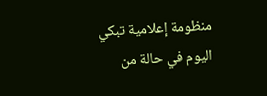منظومة إعلامية تبكي اليوم في حالة من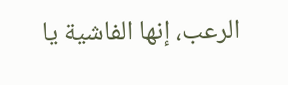الرعب، إنها الفاشية يا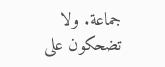جماعة. ولا تضحكون على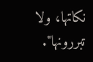نكاتها، ولا تبررونها".